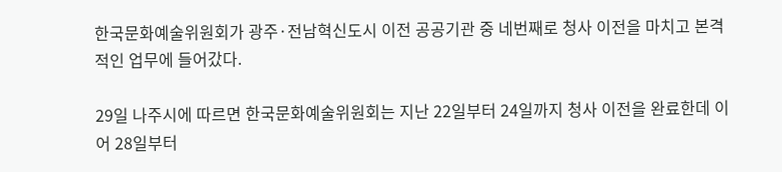한국문화예술위원회가 광주·전남혁신도시 이전 공공기관 중 네번째로 청사 이전을 마치고 본격적인 업무에 들어갔다.

29일 나주시에 따르면 한국문화예술위원회는 지난 22일부터 24일까지 청사 이전을 완료한데 이어 28일부터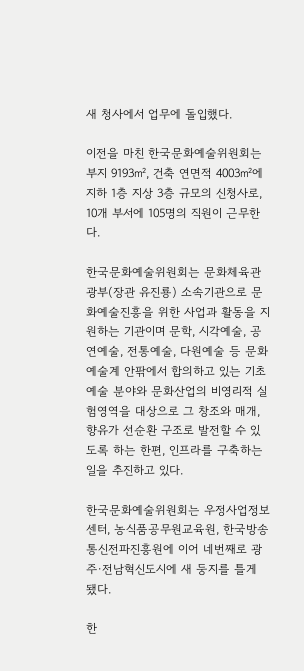새 청사에서 업무에 돌입했다.

이전을 마친 한국문화예술위원회는 부지 9193㎡, 건축 연면적 4003㎡에 지하 1층 지상 3층 규모의 신청사로, 10개 부서에 105명의 직원이 근무한다.

한국문화예술위원회는 문화체육관광부(장관 유진룡) 소속기관으로 문화예술진흥을 위한 사업과 활동을 지원하는 기관이며 문학, 시각예술, 공연예술, 전통예술, 다원예술 등 문화예술계 안팎에서 합의하고 있는 기초예술 분야와 문화산업의 비영리적 실험영역을 대상으로 그 창조와 매개, 향유가 선순환 구조로 발전할 수 있도록 하는 한편, 인프라를 구축하는 일을 추진하고 있다.

한국문화예술위원회는 우정사업정보센터, 농식품공무원교육원, 한국방송통신전파진흥원에 이어 네번째로 광주·전남혁신도시에 새 둥지를 틀게 됐다.

한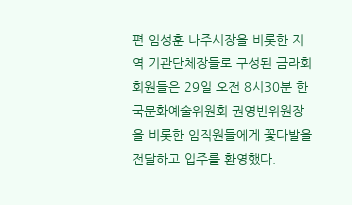편 임성훈 나주시장을 비롯한 지역 기관단체장들로 구성된 금라회 회원들은 29일 오전 8시30분 한국문화예술위원회 권영빈위원장을 비롯한 임직원들에게 꽃다발을 전달하고 입주를 환영했다.